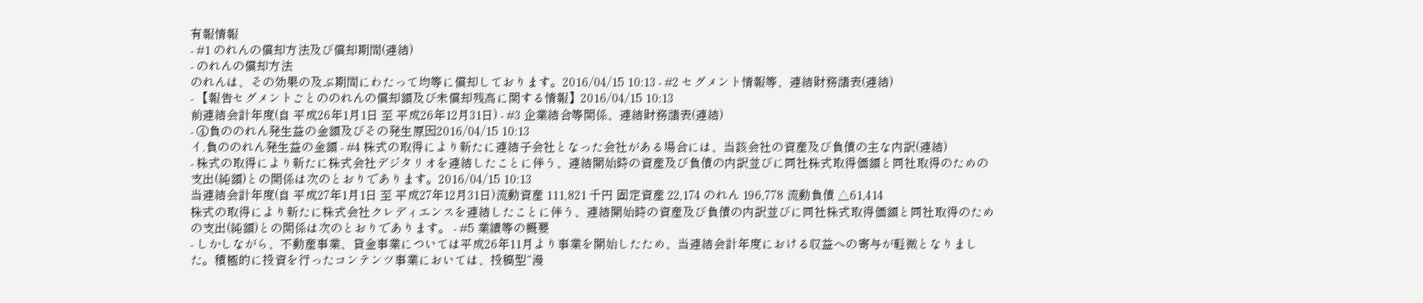有報情報
- #1 のれんの償却方法及び償却期間(連結)
- のれんの償却方法
のれんは、その効果の及ぶ期間にわたって均等に償却しております。2016/04/15 10:13 - #2 セグメント情報等、連結財務諸表(連結)
- 【報告セグメントごとののれんの償却額及び未償却残高に関する情報】2016/04/15 10:13
前連結会計年度(自 平成26年1月1日 至 平成26年12月31日) - #3 企業結合等関係、連結財務諸表(連結)
- ④負ののれん発生益の金額及びその発生原因2016/04/15 10:13
イ.負ののれん発生益の金額 - #4 株式の取得により新たに連結子会社となった会社がある場合には、当該会社の資産及び負債の主な内訳(連結)
- 株式の取得により新たに株式会社デジタリオを連結したことに伴う、連結開始時の資産及び負債の内訳並びに同社株式取得価額と同社取得のための支出(純額)との関係は次のとおりであります。2016/04/15 10:13
当連結会計年度(自 平成27年1月1日 至 平成27年12月31日)流動資産 111,821 千円 固定資産 22,174 のれん 196,778 流動負債 △61,414
株式の取得により新たに株式会社クレディエンスを連結したことに伴う、連結開始時の資産及び負債の内訳並びに同社株式取得価額と同社取得のための支出(純額)との関係は次のとおりであります。 - #5 業績等の概要
- しかしながら、不動産事業、貸金事業については平成26年11月より事業を開始したため、当連結会計年度における収益への寄与が軽微となりました。積極的に投資を行ったコンテンツ事業においては、投稿型“漫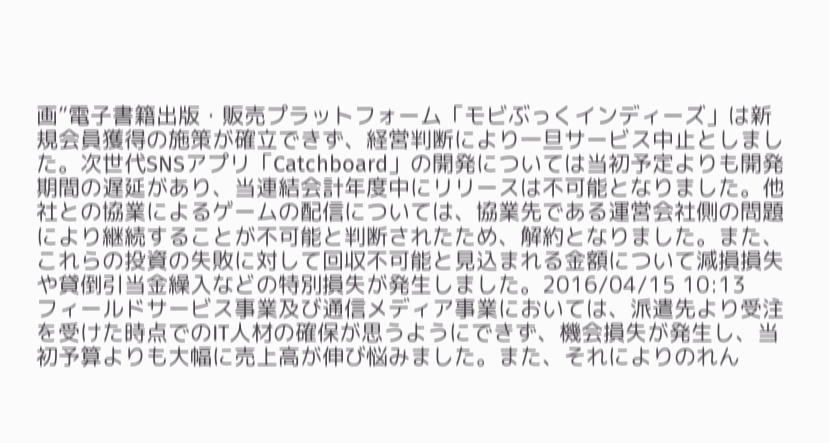画”電子書籍出版・販売プラットフォーム「モビぶっくインディーズ」は新規会員獲得の施策が確立できず、経営判断により一旦サービス中止としました。次世代SNSアプリ「Catchboard」の開発については当初予定よりも開発期間の遅延があり、当連結会計年度中にリリースは不可能となりました。他社との協業によるゲームの配信については、協業先である運営会社側の問題により継続することが不可能と判断されたため、解約となりました。また、これらの投資の失敗に対して回収不可能と見込まれる金額について減損損失や貸倒引当金繰入などの特別損失が発生しました。2016/04/15 10:13
フィールドサービス事業及び通信メディア事業においては、派遣先より受注を受けた時点でのIT人材の確保が思うようにできず、機会損失が発生し、当初予算よりも大幅に売上高が伸び悩みました。また、それによりのれん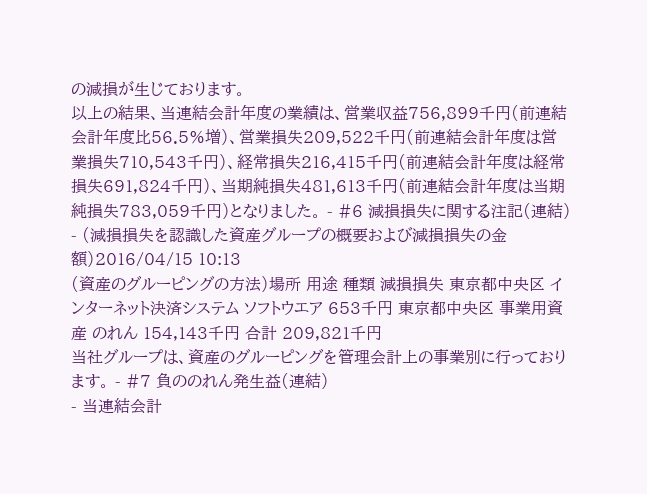の減損が生じております。
以上の結果、当連結会計年度の業績は、営業収益756,899千円(前連結会計年度比56.5%増)、営業損失209,522千円(前連結会計年度は営業損失710,543千円)、経常損失216,415千円(前連結会計年度は経常損失691,824千円)、当期純損失481,613千円(前連結会計年度は当期純損失783,059千円)となりました。 - #6 減損損失に関する注記(連結)
- (減損損失を認識した資産グループの概要および減損損失の金額)2016/04/15 10:13
(資産のグルーピングの方法)場所 用途 種類 減損損失 東京都中央区 インターネット決済システム ソフトウエア 653千円 東京都中央区 事業用資産 のれん 154,143千円 合計 209,821千円
当社グループは、資産のグルーピングを管理会計上の事業別に行っております。 - #7 負ののれん発生益(連結)
- 当連結会計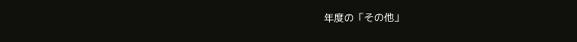年度の「その他」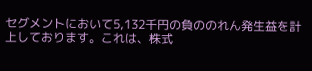セグメントにおいて5,132千円の負ののれん発生益を計上しております。これは、株式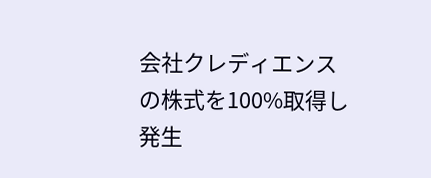会社クレディエンスの株式を100%取得し発生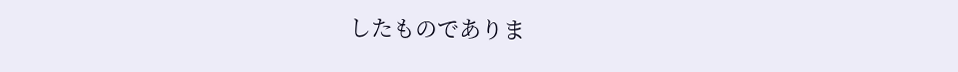したものでありま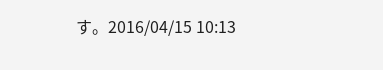す。2016/04/15 10:13